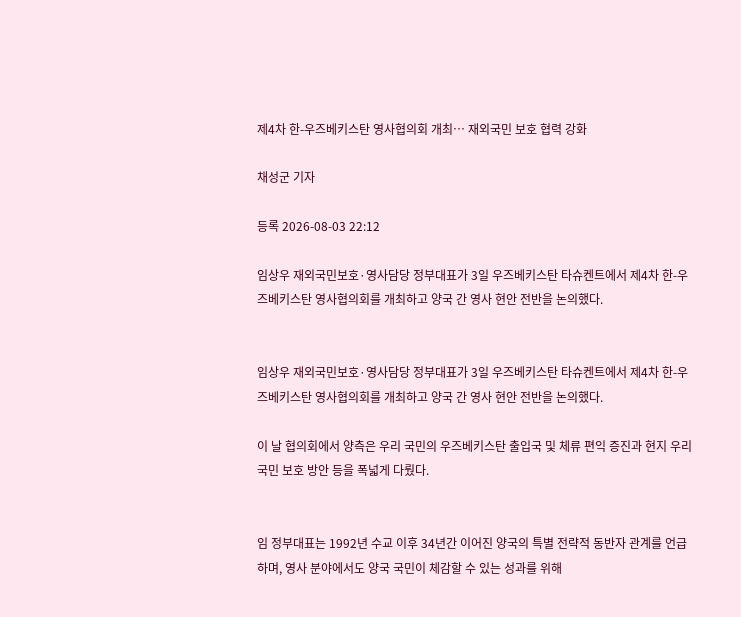제4차 한-우즈베키스탄 영사협의회 개최… 재외국민 보호 협력 강화

채성군 기자

등록 2026-08-03 22:12

임상우 재외국민보호·영사담당 정부대표가 3일 우즈베키스탄 타슈켄트에서 제4차 한-우즈베키스탄 영사협의회를 개최하고 양국 간 영사 현안 전반을 논의했다.


임상우 재외국민보호·영사담당 정부대표가 3일 우즈베키스탄 타슈켄트에서 제4차 한-우즈베키스탄 영사협의회를 개최하고 양국 간 영사 현안 전반을 논의했다.

이 날 협의회에서 양측은 우리 국민의 우즈베키스탄 출입국 및 체류 편익 증진과 현지 우리 국민 보호 방안 등을 폭넓게 다뤘다.


임 정부대표는 1992년 수교 이후 34년간 이어진 양국의 특별 전략적 동반자 관계를 언급하며, 영사 분야에서도 양국 국민이 체감할 수 있는 성과를 위해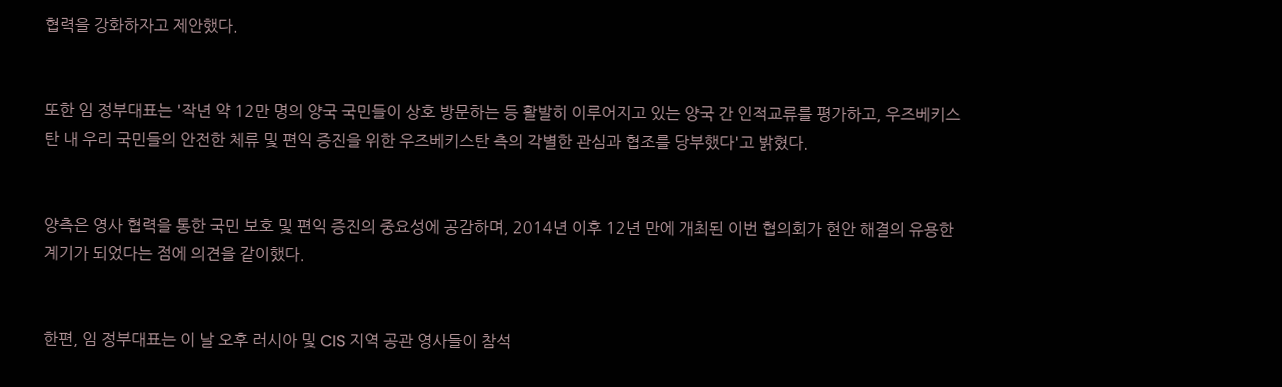협력을 강화하자고 제안했다.


또한 임 정부대표는 '작년 약 12만 명의 양국 국민들이 상호 방문하는 등 활발히 이루어지고 있는 양국 간 인적교류를 평가하고, 우즈베키스탄 내 우리 국민들의 안전한 체류 및 편익 증진을 위한 우즈베키스탄 측의 각별한 관심과 협조를 당부했다'고 밝혔다.


양측은 영사 협력을 통한 국민 보호 및 편익 증진의 중요성에 공감하며, 2014년 이후 12년 만에 개최된 이번 협의회가 현안 해결의 유용한 계기가 되었다는 점에 의견을 같이했다.


한편, 임 정부대표는 이 날 오후 러시아 및 CIS 지역 공관 영사들이 참석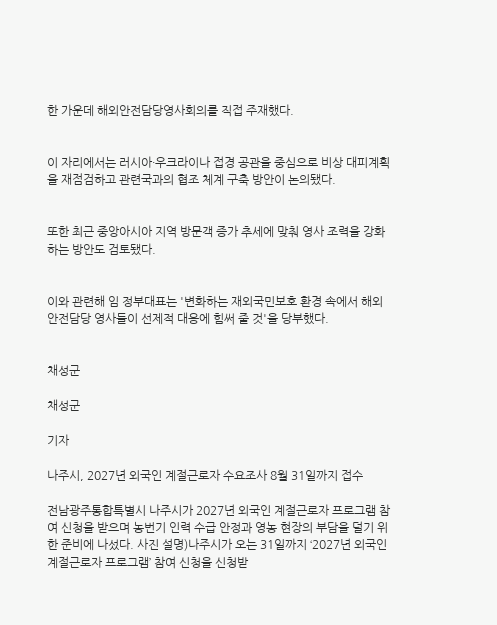한 가운데 해외안전담당영사회의를 직접 주재했다.


이 자리에서는 러시아·우크라이나 접경 공관을 중심으로 비상 대피계획을 재점검하고 관련국과의 협조 체계 구축 방안이 논의됐다.


또한 최근 중앙아시아 지역 방문객 증가 추세에 맞춰 영사 조력을 강화하는 방안도 검토됐다.


이와 관련해 임 정부대표는 '변화하는 재외국민보호 환경 속에서 해외안전담당 영사들이 선제적 대응에 힘써 줄 것'을 당부했다.


채성군

채성군

기자

나주시, 2027년 외국인 계절근로자 수요조사 8월 31일까지 접수

전남광주통합특별시 나주시가 2027년 외국인 계절근로자 프로그램 참여 신청을 받으며 농번기 인력 수급 안정과 영농 현장의 부담을 덜기 위한 준비에 나섰다. 사진 설명)나주시가 오는 31일까지 ‘2027년 외국인 계절근로자 프로그램’ 참여 신청을 신청받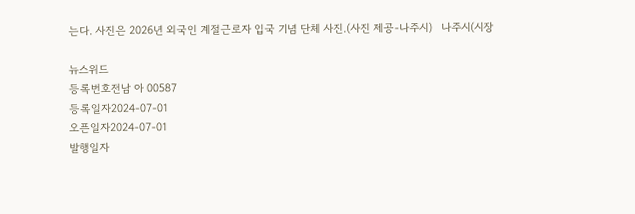는다. 사진은 2026년 외국인 계절근로자 입국 기념 단체 사진.(사진 제공-나주시)   나주시(시장

뉴스위드
등록번호전남 아 00587
등록일자2024-07-01
오픈일자2024-07-01
발행일자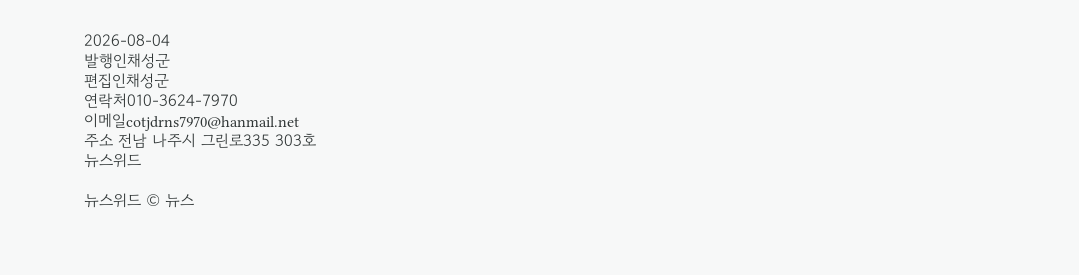2026-08-04
발행인채성군
편집인채성군
연락처010-3624-7970
이메일cotjdrns7970@hanmail.net
주소 전남 나주시 그린로335 303호
뉴스위드

뉴스위드 © 뉴스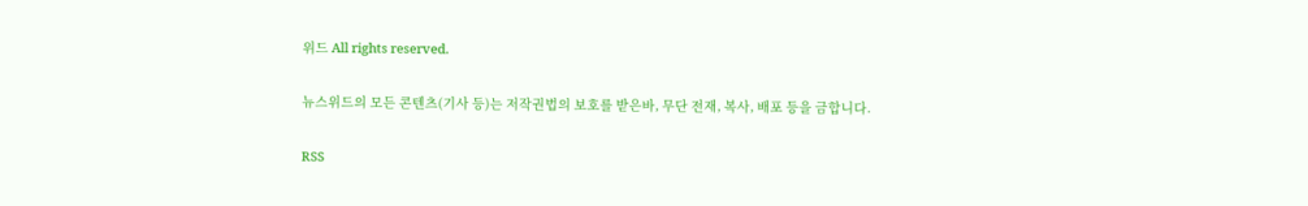위드 All rights reserved.

뉴스위드의 모든 콘텐츠(기사 등)는 저작권법의 보호를 받은바, 무단 전재, 복사, 배포 등을 금합니다.

RSS